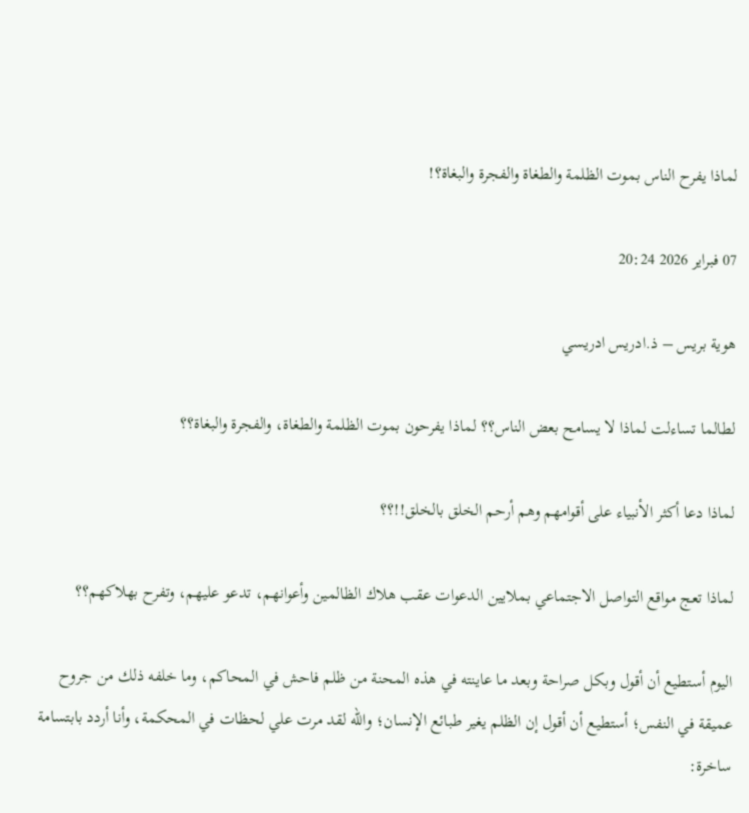لماذا يفرح الناس بموت الظلمة والطغاة والفجرة والبغاة؟!

07 فبراير 2026 20:24

هوية بريس – ذ.ادريس ادريسي

لطالما تساءلت لماذا لا يسامح بعض الناس؟؟ لماذا يفرحون بموت الظلمة والطغاة، والفجرة والبغاة؟؟

لماذا دعا أكثر الأنبياء على أقوامهم وهم أرحم الخلق بالخلق!!؟؟

لماذا تعج مواقع التواصل الاجتماعي بملايين الدعوات عقب هلاك الظالمين وأعوانهم، تدعو عليهم، وتفرح بهلاكهم؟؟

اليوم أستطيع أن أقول وبكل صراحة وبعد ما عاينته في هذه المحنة من ظلم فاحش في المحاكم، وما خلفه ذلك من جروح عميقة في النفس؛ أستطيع أن أقول إن الظلم يغير طبائع الإنسان؛ والله لقد مرت علي لحظات في المحكمة، وأنا أردد بابتسامة ساخرة: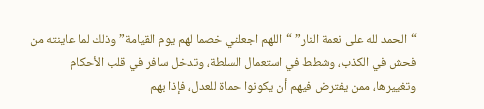“الحمد لله على نعمة النار” “اللهم اجعلني خصما لهم يوم القيامة” وذلك لما عاينته من فحش في الكذب، وشطط في استعمال السلطة، وتدخل سافر في قلب الأحكام وتغييرها، ممن يفترض فيهم أن يكونوا حماة للعدل، فإذا بهم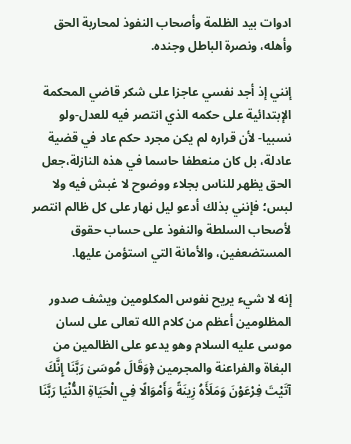ادوات بيد الظلمة وأصحاب النفوذ لمحاربة الحق وأهله، ونصرة الباطل وجنده.

إنني إذ أجد نفسي عاجزا على شكر قاضي المحكمة الإبتدائية على حكمه الذي انتصر فيه للعدل-ولو نسبيا- لأن قراره لم يكن مجرد حكم عاد في قضية عادلة، بل كان منعطفا حاسما في هذه النازلة،جعل الحق يظهر للناس بجلاء ووضوح لا غبش فيه ولا لبس؛ فإنني بذلك أدعو ليل نهار على كل ظالم انتصر لأصحاب السلطة والنفوذ على حساب حقوق المستضعفين، والأمانة التي استؤمن عليها.

إنه لا شيء يريح نفوس المكلومين ويشف صدور المظلومين أعظم من كلام الله تعالى على لسان موسى عليه السلام وهو يدعو على الظالمين من البغاة والفراعنة والمجرمين ﴿وَقَالَ مُوسَىٰ رَبَّنَا إِنَّكَ آتَيْتَ فِرْعَوْنَ وَمَلَأَهُ زِينَةً وَأَمْوَالًا فِي الْحَيَاةِ الدُّنْيَا رَبَّنَا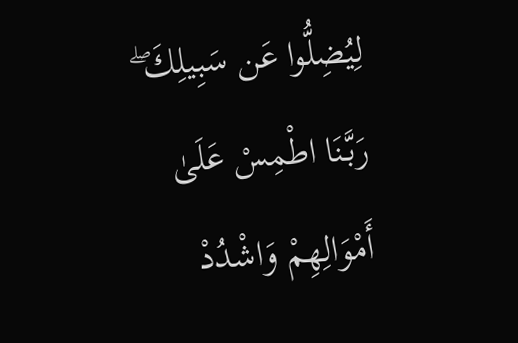لِيُضِلُّوا عَن سَبِيلِكَ ۖ رَبَّنَا اطْمِسْ عَلَىٰ أَمْوَالِهِمْ وَاشْدُدْ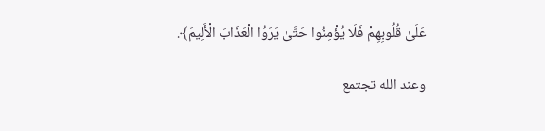عَلَىٰ قُلُوبِهِمْ فَلَا يُؤْمِنُوا حَتَّىٰ يَرَوُا الْعَذَابَ الْأَلِيمَ﴾.

وعند الله تجتمع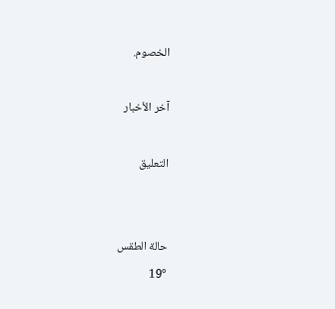الخصوم.

آخر الأخبار

التعليق


حالة الطقس
19°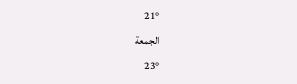21°
الجمعة
23°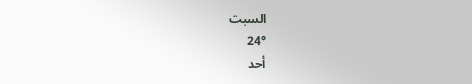السبت
24°
أحد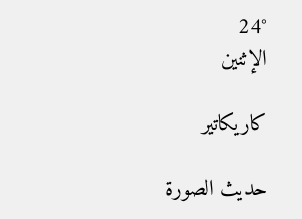24°
الإثنين

كاريكاتير

حديث الصورة